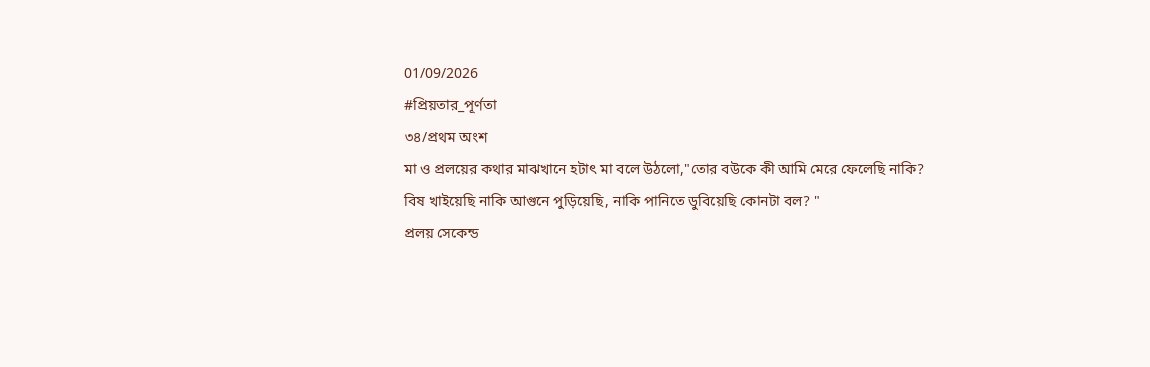01/09/2026
#প্রিয়তার_পূর্ণতা
৩৪/প্রথম অংশ
মা ও প্রলয়ের কথার মাঝখানে হটাৎ মা বলে উঠলো,"তোর বউকে কী আমি মেরে ফেলেছি নাকি?
বিষ খাইয়েছি নাকি আগুনে পুড়িয়েছি, নাকি পানিতে ডুবিয়েছি কোনটা বল? "
প্রলয় সেকেন্ড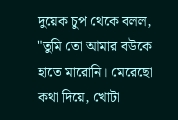দুয়েক চুপ থেকে বলল, "তুমি তো আমার বউকে হাতে মারোনি। মেরেছো কথা দিয়ে, খোটা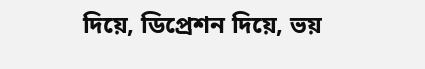দিয়ে, ডিপ্রেশন দিয়ে, ভয়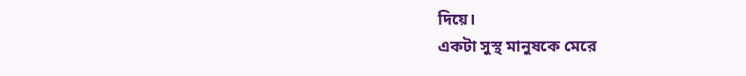দিয়ে।
একটা সুস্থ মানুষকে মেরে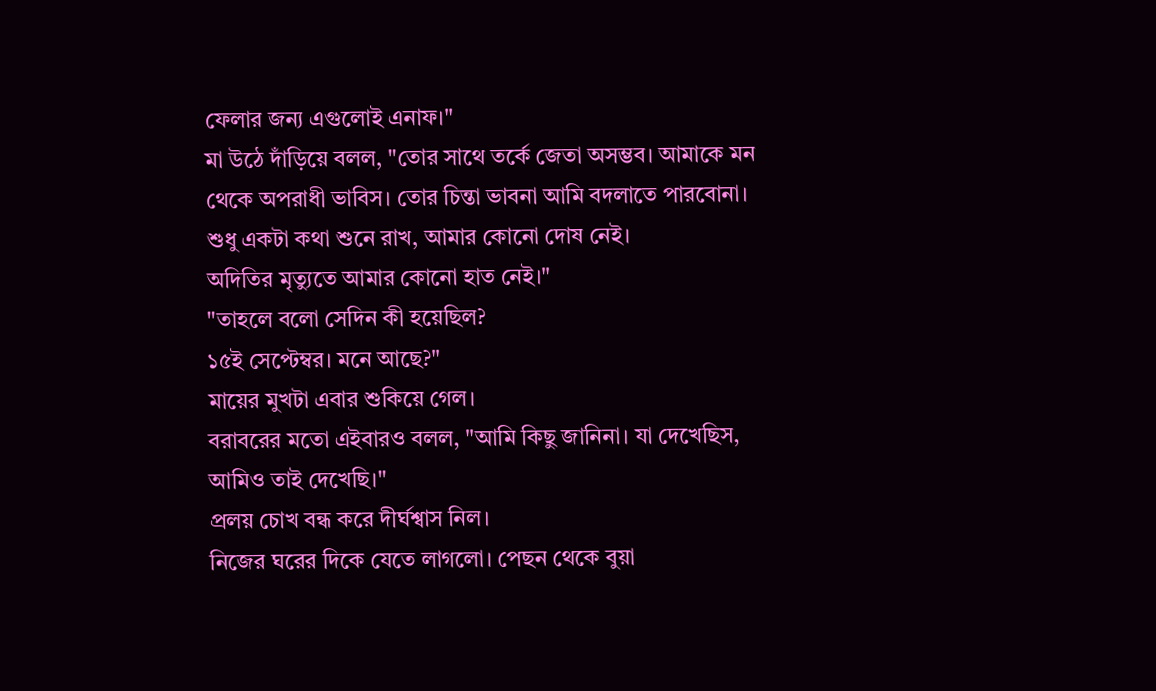ফেলার জন্য এগুলোই এনাফ।"
মা উঠে দাঁড়িয়ে বলল, "তোর সাথে তর্কে জেতা অসম্ভব। আমাকে মন থেকে অপরাধী ভাবিস। তোর চিন্তা ভাবনা আমি বদলাতে পারবোনা। শুধু একটা কথা শুনে রাখ, আমার কোনো দোষ নেই।
অদিতির মৃত্যুতে আমার কোনো হাত নেই।"
"তাহলে বলো সেদিন কী হয়েছিল?
১৫ই সেপ্টেম্বর। মনে আছে?"
মায়ের মুখটা এবার শুকিয়ে গেল।
বরাবরের মতো এইবারও বলল, "আমি কিছু জানিনা। যা দেখেছিস, আমিও তাই দেখেছি।"
প্রলয় চোখ বন্ধ করে দীর্ঘশ্বাস নিল।
নিজের ঘরের দিকে যেতে লাগলো। পেছন থেকে বুয়া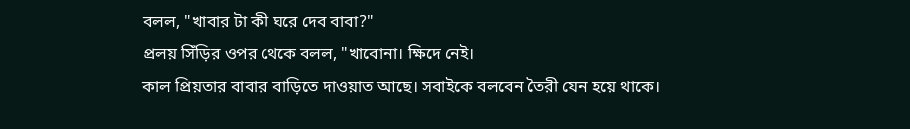বলল, "খাবার টা কী ঘরে দেব বাবা?"
প্রলয় সিঁড়ির ওপর থেকে বলল, "খাবোনা। ক্ষিদে নেই।
কাল প্রিয়তার বাবার বাড়িতে দাওয়াত আছে। সবাইকে বলবেন তৈরী যেন হয়ে থাকে।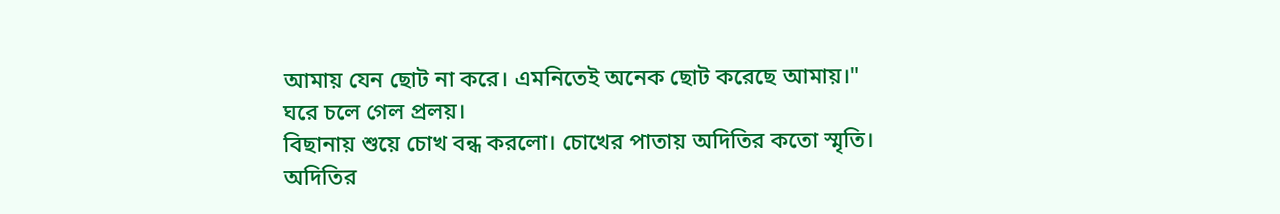আমায় যেন ছোট না করে। এমনিতেই অনেক ছোট করেছে আমায়।"
ঘরে চলে গেল প্রলয়।
বিছানায় শুয়ে চোখ বন্ধ করলো। চোখের পাতায় অদিতির কতো স্মৃতি।
অদিতির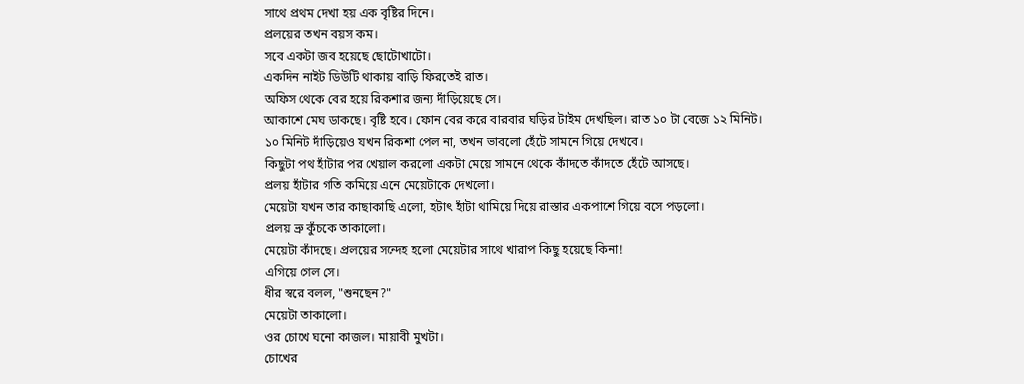সাথে প্রথম দেখা হয় এক বৃষ্টির দিনে।
প্রলয়ের তখন বয়স কম।
সবে একটা জব হয়েছে ছোটোখাটো।
একদিন নাইট ডিউটি থাকায় বাড়ি ফিরতেই রাত।
অফিস থেকে বের হয়ে রিকশার জন্য দাঁড়িয়েছে সে।
আকাশে মেঘ ডাকছে। বৃষ্টি হবে। ফোন বের করে বারবার ঘড়ির টাইম দেখছিল। রাত ১০ টা বেজে ১২ মিনিট।
১০ মিনিট দাঁড়িয়েও যখন রিকশা পেল না, তখন ভাবলো হেঁটে সামনে গিয়ে দেখবে।
কিছুটা পথ হাঁটার পর খেয়াল করলো একটা মেয়ে সামনে থেকে কাঁদতে কাঁদতে হেঁটে আসছে।
প্রলয় হাঁটার গতি কমিয়ে এনে মেয়েটাকে দেখলো।
মেয়েটা যখন তার কাছাকাছি এলো, হটাৎ হাঁটা থামিয়ে দিয়ে রাস্তার একপাশে গিয়ে বসে পড়লো।
প্রলয় ভ্রু কুঁচকে তাকালো।
মেয়েটা কাঁদছে। প্রলয়ের সন্দেহ হলো মেয়েটার সাথে খারাপ কিছু হয়েছে কিনা!
এগিয়ে গেল সে।
ধীর স্বরে বলল, "শুনছেন?"
মেয়েটা তাকালো।
ওর চোখে ঘনো কাজল। মায়াবী মুখটা।
চোখের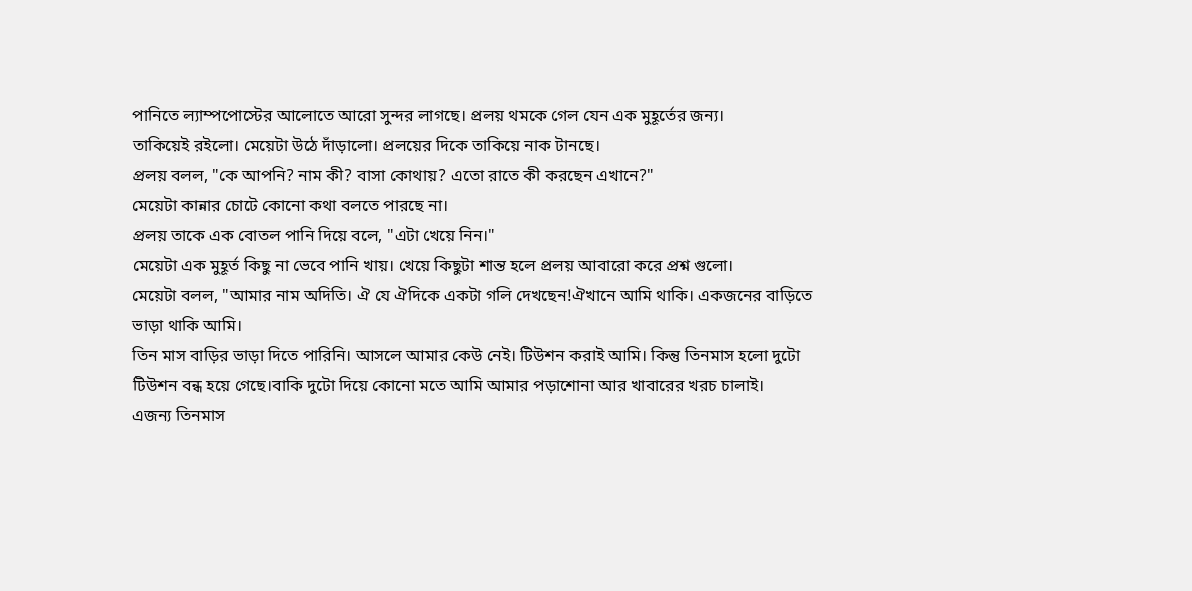পানিতে ল্যাম্পপোস্টের আলোতে আরো সুন্দর লাগছে। প্রলয় থমকে গেল যেন এক মুহূর্তের জন্য।
তাকিয়েই রইলো। মেয়েটা উঠে দাঁড়ালো। প্রলয়ের দিকে তাকিয়ে নাক টানছে।
প্রলয় বলল, "কে আপনি? নাম কী? বাসা কোথায়? এতো রাতে কী করছেন এখানে?"
মেয়েটা কান্নার চোটে কোনো কথা বলতে পারছে না।
প্রলয় তাকে এক বোতল পানি দিয়ে বলে, "এটা খেয়ে নিন।"
মেয়েটা এক মুহূর্ত কিছু না ভেবে পানি খায়। খেয়ে কিছুটা শান্ত হলে প্রলয় আবারো করে প্রশ্ন গুলো।
মেয়েটা বলল, "আমার নাম অদিতি। ঐ যে ঐদিকে একটা গলি দেখছেন!ঐখানে আমি থাকি। একজনের বাড়িতে ভাড়া থাকি আমি।
তিন মাস বাড়ির ভাড়া দিতে পারিনি। আসলে আমার কেউ নেই। টিউশন করাই আমি। কিন্তু তিনমাস হলো দুটো টিউশন বন্ধ হয়ে গেছে।বাকি দুটো দিয়ে কোনো মতে আমি আমার পড়াশোনা আর খাবারের খরচ চালাই।
এজন্য তিনমাস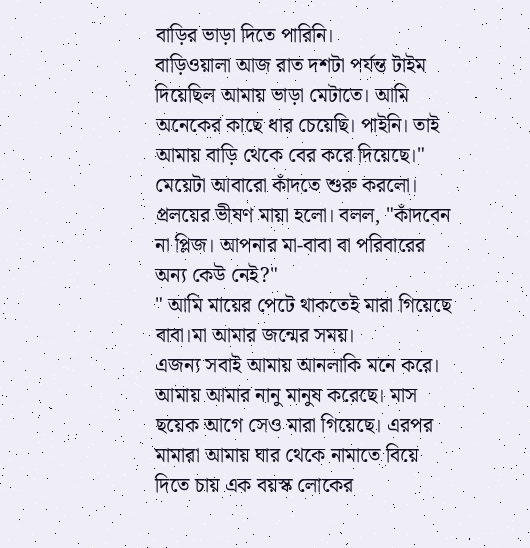বাড়ির ভাড়া দিতে পারিনি।
বাড়িওয়ালা আজ রাত দশটা পর্যন্ত টাইম দিয়েছিল আমায় ভাড়া মেটাতে। আমি অনেকের কাছে ধার চেয়েছি। পাইনি। তাই আমায় বাড়ি থেকে বের করে দিয়েছে।"
মেয়েটা আবারো কাঁদতে শুরু করলো।
প্রলয়ের ভীষণ মায়া হলো। বলল, "কাঁদবেন না প্লিজ। আপনার মা-বাবা বা পরিবারের অন্য কেউ নেই?"
" আমি মায়ের পেটে থাকতেই মারা গিয়েছে বাবা।মা আমার জন্মের সময়।
এজন্য সবাই আমায় আনলাকি মনে করে।
আমায় আমার নানু মানুষ করেছে। মাস ছয়েক আগে সেও মারা গিয়েছে। এরপর মামারা আমায় ঘার থেকে নামাতে বিয়ে দিতে চায় এক বয়স্ক লোকের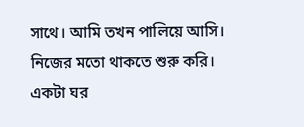সাথে। আমি তখন পালিয়ে আসি। নিজের মতো থাকতে শুরু করি। একটা ঘর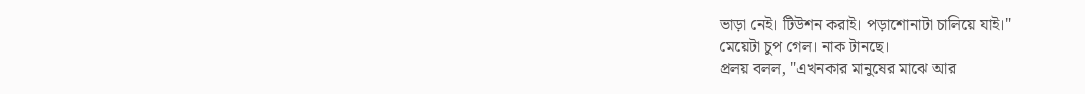ভাড়া নেই। টিউশন করাই। পড়াশোনাটা চালিয়ে যাই।"
মেয়েটা চুপ গেল। নাক টানছে।
প্রলয় বলল, "এখনকার মানুষের মাঝে আর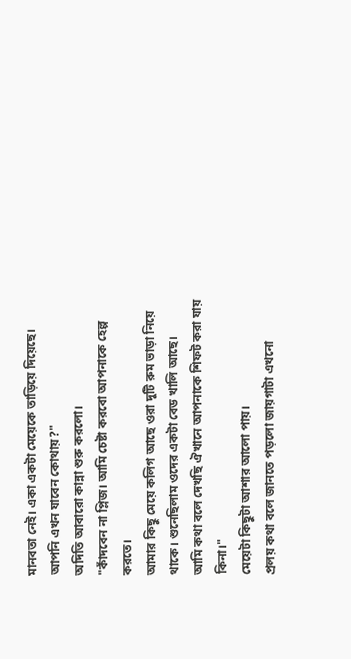মানবতা নেই। একা একটা মেয়েকে তাড়িয়ে দিয়েছে।
আপনি এখন যাবেন কোথায়?"
অদিতি আবারো কান্না শুরু করলো।
"কাঁদবেন না প্লিজ। আমি চেষ্টা করবো আপনাকে হেল্প করতে।
আমার কিছু মেয়ে কলিগ আছে ওরা দুটি রুম ভাড়া নিয়ে থাকে। শুনেছিলাম ওদের একটা বেড খালি আছে।
আমি কথা বলে দেখছি ঐখানে আপনাকে শিফট করা যায় কিনা।"
মেয়েটা কিছুটা আশার আলো পায়।
প্রলয় কথা বলে জানতে পড়লো জায়গাটা এখনো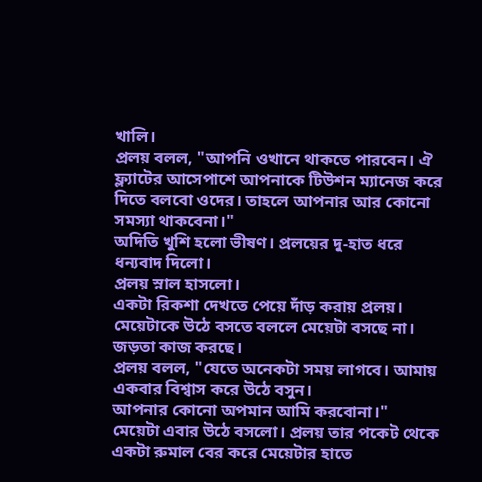খালি।
প্রলয় বলল, "আপনি ওখানে থাকতে পারবেন। ঐ ফ্ল্যাটের আসেপাশে আপনাকে টিউশন ম্যানেজ করে দিতে বলবো ওদের। তাহলে আপনার আর কোনো সমস্যা থাকবেনা।"
অদিতি খুশি হলো ভীষণ। প্রলয়ের দু-হাত ধরে ধন্যবাদ দিলো।
প্রলয় স্নাল হাসলো।
একটা রিকশা দেখতে পেয়ে দাঁড় করায় প্রলয়। মেয়েটাকে উঠে বসতে বললে মেয়েটা বসছে না। জড়তা কাজ করছে।
প্রলয় বলল, "যেতে অনেকটা সময় লাগবে। আমায় একবার বিশ্বাস করে উঠে বসুন।
আপনার কোনো অপমান আমি করবোনা।"
মেয়েটা এবার উঠে বসলো। প্রলয় তার পকেট থেকে একটা রুমাল বের করে মেয়েটার হাতে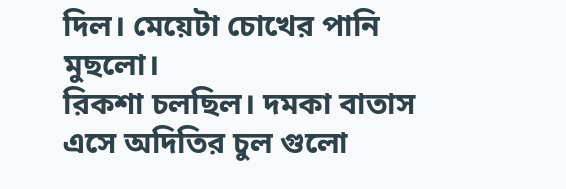দিল। মেয়েটা চোখের পানি মুছলো।
রিকশা চলছিল। দমকা বাতাস এসে অদিতির চুল গুলো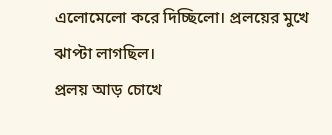এলোমেলো করে দিচ্ছিলো। প্রলয়ের মুখে ঝাপ্টা লাগছিল।
প্রলয় আড় চোখে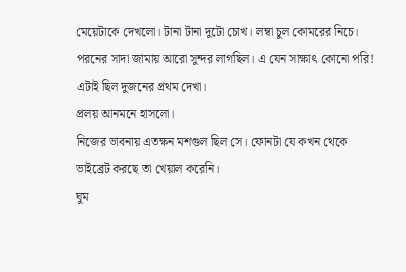মেয়েটাকে দেখলো। টানা টানা দুটো চোখ। লম্বা চুল কোমরের নিচে। পরনের সাদা জামায় আরো সুন্দর লাগছিল। এ যেন সাক্ষাৎ কোনো পরি!
এটাই ছিল দুজনের প্রথম দেখা।
প্রলয় আনমনে হাসলো।
নিজের ভাবনায় এতক্ষন মশগুল ছিল সে। ফোনটা যে কখন থেকে ভাইব্রেট করছে তা খেয়াল করেনি।
ঘুম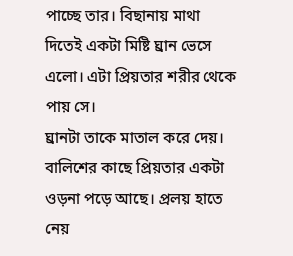পাচ্ছে তার। বিছানায় মাথা দিতেই একটা মিষ্টি ঘ্রান ভেসে এলো। এটা প্রিয়তার শরীর থেকে পায় সে।
ঘ্রানটা তাকে মাতাল করে দেয়।
বালিশের কাছে প্রিয়তার একটা ওড়না পড়ে আছে। প্রলয় হাতে নেয়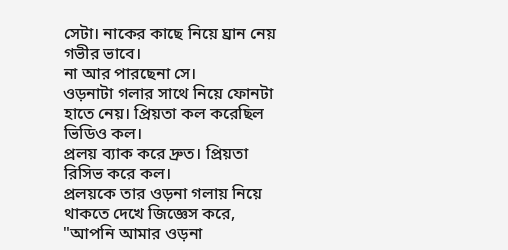সেটা। নাকের কাছে নিয়ে ঘ্রান নেয় গভীর ভাবে।
না আর পারছেনা সে।
ওড়নাটা গলার সাথে নিয়ে ফোনটা হাতে নেয়। প্রিয়তা কল করেছিল ভিডিও কল।
প্রলয় ব্যাক করে দ্রুত। প্রিয়তা রিসিভ করে কল।
প্রলয়কে তার ওড়না গলায় নিয়ে থাকতে দেখে জিজ্ঞেস করে, "আপনি আমার ওড়না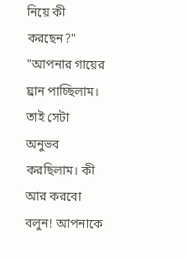নিয়ে কী করছেন?"
"আপনার গায়ের ঘ্রান পাচ্ছিলাম। তাই সেটা অনুভব করছিলাম। কী আর করবো বলুন! আপনাকে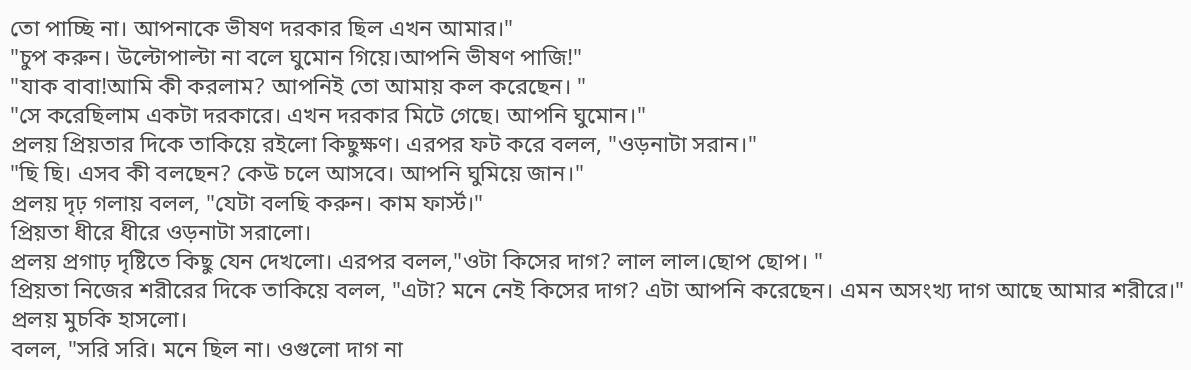তো পাচ্ছি না। আপনাকে ভীষণ দরকার ছিল এখন আমার।"
"চুপ করুন। উল্টোপাল্টা না বলে ঘুমোন গিয়ে।আপনি ভীষণ পাজি!"
"যাক বাবা!আমি কী করলাম? আপনিই তো আমায় কল করেছেন। "
"সে করেছিলাম একটা দরকারে। এখন দরকার মিটে গেছে। আপনি ঘুমোন।"
প্রলয় প্রিয়তার দিকে তাকিয়ে রইলো কিছুক্ষণ। এরপর ফট করে বলল, "ওড়নাটা সরান।"
"ছি ছি। এসব কী বলছেন? কেউ চলে আসবে। আপনি ঘুমিয়ে জান।"
প্রলয় দৃঢ় গলায় বলল, "যেটা বলছি করুন। কাম ফার্স্ট।"
প্রিয়তা ধীরে ধীরে ওড়নাটা সরালো।
প্রলয় প্রগাঢ় দৃষ্টিতে কিছু যেন দেখলো। এরপর বলল,"ওটা কিসের দাগ? লাল লাল।ছোপ ছোপ। "
প্রিয়তা নিজের শরীরের দিকে তাকিয়ে বলল, "এটা? মনে নেই কিসের দাগ? এটা আপনি করেছেন। এমন অসংখ্য দাগ আছে আমার শরীরে।"
প্রলয় মুচকি হাসলো।
বলল, "সরি সরি। মনে ছিল না। ওগুলো দাগ না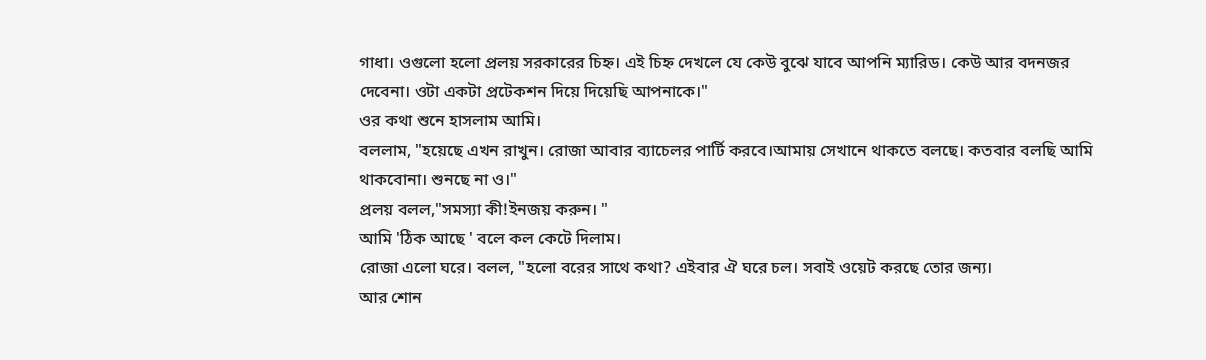গাধা। ওগুলো হলো প্রলয় সরকারের চিহ্ন। এই চিহ্ন দেখলে যে কেউ বুঝে যাবে আপনি ম্যারিড। কেউ আর বদনজর দেবেনা। ওটা একটা প্রটেকশন দিয়ে দিয়েছি আপনাকে।"
ওর কথা শুনে হাসলাম আমি।
বললাম, "হয়েছে এখন রাখুন। রোজা আবার ব্যাচেলর পার্টি করবে।আমায় সেখানে থাকতে বলছে। কতবার বলছি আমি থাকবোনা। শুনছে না ও।"
প্রলয় বলল,"সমস্যা কী!ইনজয় করুন। "
আমি 'ঠিক আছে ' বলে কল কেটে দিলাম।
রোজা এলো ঘরে। বলল, "হলো বরের সাথে কথা? এইবার ঐ ঘরে চল। সবাই ওয়েট করছে তোর জন্য।
আর শোন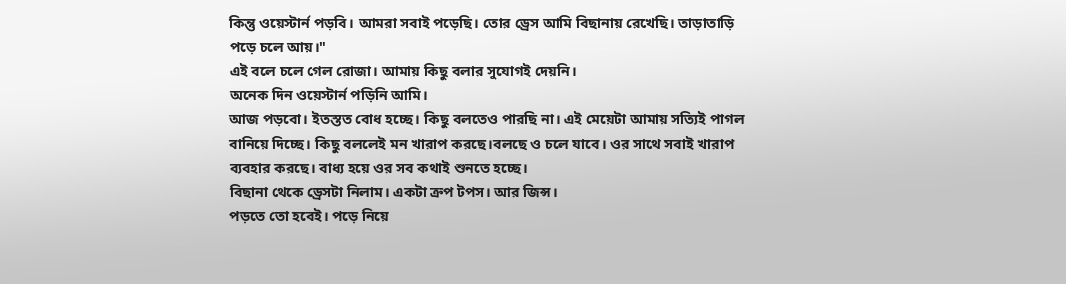কিন্তু ওয়েস্টার্ন পড়বি। আমরা সবাই পড়েছি। তোর ড্রেস আমি বিছানায় রেখেছি। তাড়াতাড়ি পড়ে চলে আয়।"
এই বলে চলে গেল রোজা। আমায় কিছু বলার সুযোগই দেয়নি।
অনেক দিন ওয়েস্টার্ন পড়িনি আমি।
আজ পড়বো। ইতস্তত বোধ হচ্ছে। কিছু বলতেও পারছি না। এই মেয়েটা আমায় সত্যিই পাগল বানিয়ে দিচ্ছে। কিছু বললেই মন খারাপ করছে।বলছে ও চলে যাবে। ওর সাথে সবাই খারাপ ব্যবহার করছে। বাধ্য হয়ে ওর সব কথাই শুনতে হচ্ছে।
বিছানা থেকে ড্রেসটা নিলাম। একটা ক্রপ টপস। আর জিন্স।
পড়তে তো হবেই। পড়ে নিয়ে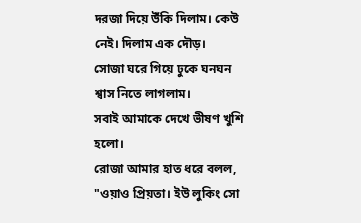দরজা দিয়ে উঁকি দিলাম। কেউ নেই। দিলাম এক দৌড়।
সোজা ঘরে গিয়ে ঢুকে ঘনঘন শ্বাস নিতে লাগলাম।
সবাই আমাকে দেখে ভীষণ খুশি হলো।
রোজা আমার হাত ধরে বলল, "ওয়াও প্রিয়তা। ইউ লুকিং সো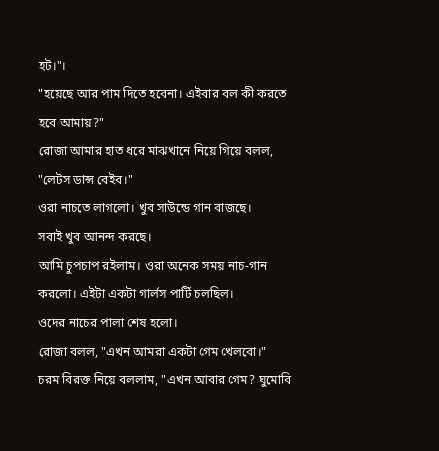হট।"।
"হয়েছে আর পাম দিতে হবেনা। এইবার বল কী করতে হবে আমায়?"
রোজা আমার হাত ধরে মাঝখানে নিয়ে গিয়ে বলল, "লেটস ডান্স বেইব।"
ওরা নাচতে লাগলো। খুব সাউন্ডে গান বাজছে।
সবাই খুব আনন্দ করছে।
আমি চুপচাপ রইলাম। ওরা অনেক সময় নাচ-গান করলো। এইটা একটা গার্লস পার্টি চলছিল।
ওদের নাচের পালা শেষ হলো।
রোজা বলল, "এখন আমরা একটা গেম খেলবো।"
চরম বিরক্ত নিয়ে বললাম, "এখন আবার গেম? ঘুমোবি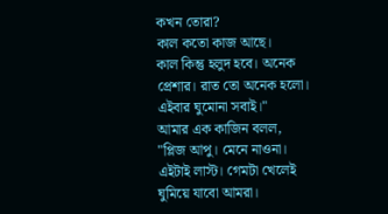কখন তোরা?
কাল কতো কাজ আছে।
কাল কিন্তু হলুদ হবে। অনেক প্রেশার। রাত তো অনেক হলো। এইবার ঘুমোনা সবাই।"
আমার এক কাজিন বলল, "প্লিজ আপু। মেনে নাওনা। এইটাই লাস্ট। গেমটা খেলেই ঘুমিয়ে যাবো আমরা।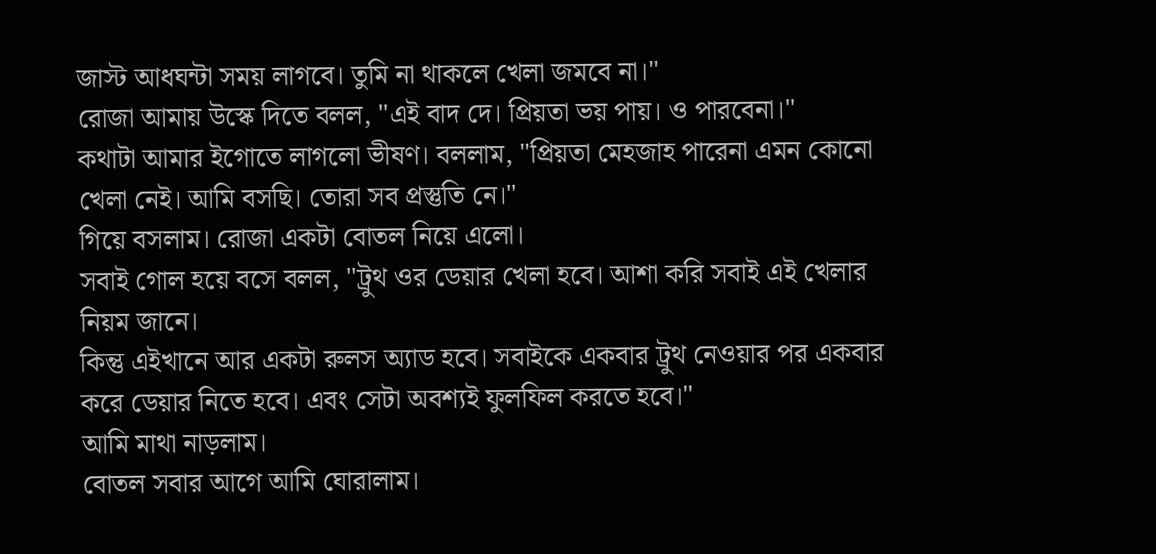জাস্ট আধঘন্টা সময় লাগবে। তুমি না থাকলে খেলা জমবে না।"
রোজা আমায় উস্কে দিতে বলল, "এই বাদ দে। প্রিয়তা ভয় পায়। ও পারবেনা।"
কথাটা আমার ইগোতে লাগলো ভীষণ। বললাম, "প্রিয়তা মেহজাহ পারেনা এমন কোনো খেলা নেই। আমি বসছি। তোরা সব প্রস্তুতি নে।"
গিয়ে বসলাম। রোজা একটা বোতল নিয়ে এলো।
সবাই গোল হয়ে বসে বলল, "ট্রুথ ওর ডেয়ার খেলা হবে। আশা করি সবাই এই খেলার নিয়ম জানে।
কিন্তু এইখানে আর একটা রুলস অ্যাড হবে। সবাইকে একবার ট্রুথ নেওয়ার পর একবার করে ডেয়ার নিতে হবে। এবং সেটা অবশ্যই ফুলফিল করতে হবে।"
আমি মাথা নাড়লাম।
বোতল সবার আগে আমি ঘোরালাম।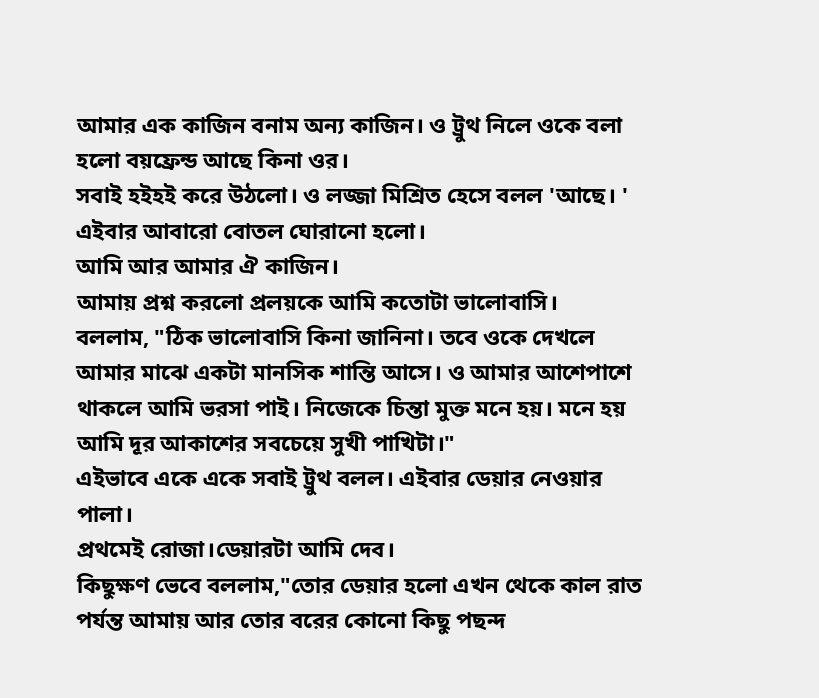আমার এক কাজিন বনাম অন্য কাজিন। ও ট্রুথ নিলে ওকে বলা হলো বয়ফ্রেন্ড আছে কিনা ওর।
সবাই হইহই করে উঠলো। ও লজ্জা মিশ্রিত হেসে বলল 'আছে। '
এইবার আবারো বোতল ঘোরানো হলো।
আমি আর আমার ঐ কাজিন।
আমায় প্রশ্ন করলো প্রলয়কে আমি কতোটা ভালোবাসি।
বললাম, "ঠিক ভালোবাসি কিনা জানিনা। তবে ওকে দেখলে আমার মাঝে একটা মানসিক শান্তি আসে। ও আমার আশেপাশে থাকলে আমি ভরসা পাই। নিজেকে চিন্তা মুক্ত মনে হয়। মনে হয় আমি দূর আকাশের সবচেয়ে সুখী পাখিটা।"
এইভাবে একে একে সবাই ট্রুথ বলল। এইবার ডেয়ার নেওয়ার পালা।
প্রথমেই রোজা।ডেয়ারটা আমি দেব।
কিছুক্ষণ ভেবে বললাম,"তোর ডেয়ার হলো এখন থেকে কাল রাত পর্যন্ত আমায় আর তোর বরের কোনো কিছু পছন্দ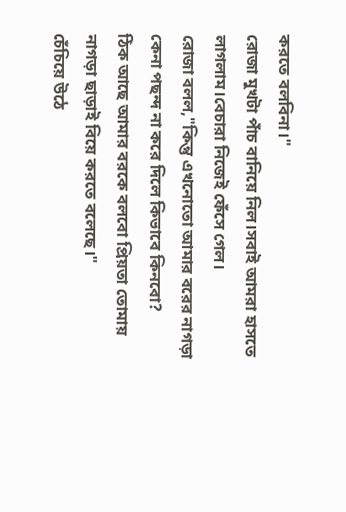করতে বলবিনা।"
রোজা মুখটা পাঁচ বানিয়ে নিল।সবাই আমরা হাসতে লাগলাম।বেচারা নিজেই ফেঁসে গেল।
রোজা বলল,"কিন্তু এখনোতো আমার বরের নাগড়া কেনা পছন্দ না করে দিলে কিভাবে কিনবো?
ঠিক আছে আমার বরকে বলবো প্রিয়তা তোমায় নাগড়া ছাড়াই বিয়ে করতে বলেছে।"
চেঁচিয়ে উঠে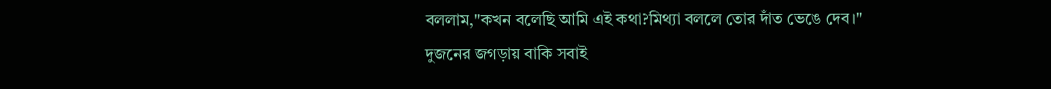বললাম,"কখন বলেছি আমি এই কথা?মিথ্যা বললে তোর দাঁত ভেঙে দেব।"
দুজনের জগড়ায় বাকি সবাই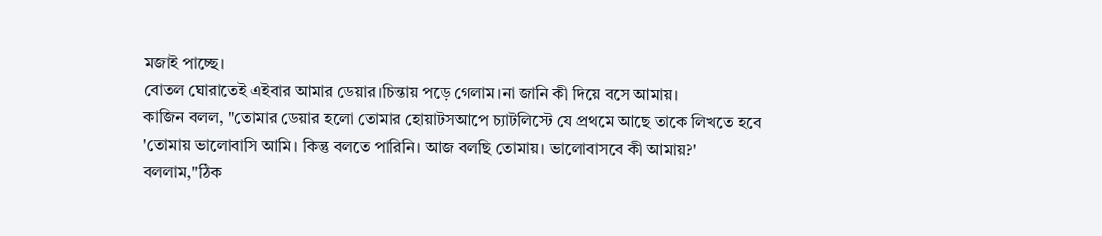মজাই পাচ্ছে।
বোতল ঘোরাতেই এইবার আমার ডেয়ার।চিন্তায় পড়ে গেলাম।না জানি কী দিয়ে বসে আমায়।
কাজিন বলল, "তোমার ডেয়ার হলো তোমার হোয়াটসআপে চ্যাটলিস্টে যে প্রথমে আছে তাকে লিখতে হবে 'তোমায় ভালোবাসি আমি। কিন্তু বলতে পারিনি। আজ বলছি তোমায়। ভালোবাসবে কী আমায়?'
বললাম,"ঠিক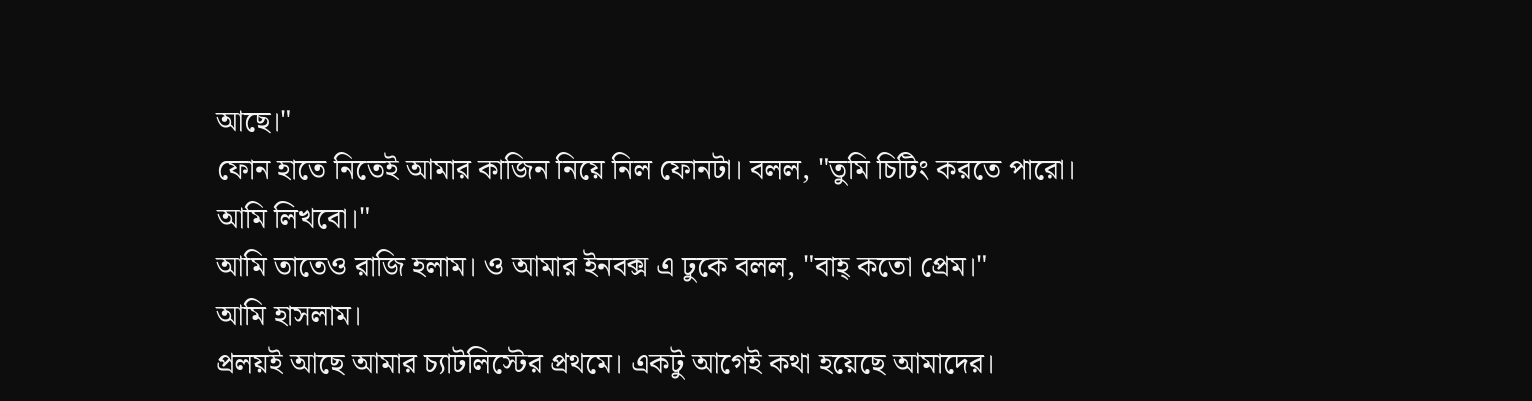আছে।"
ফোন হাতে নিতেই আমার কাজিন নিয়ে নিল ফোনটা। বলল, "তুমি চিটিং করতে পারো।
আমি লিখবো।"
আমি তাতেও রাজি হলাম। ও আমার ইনবক্স এ ঢুকে বলল, "বাহ্ কতো প্রেম।"
আমি হাসলাম।
প্রলয়ই আছে আমার চ্যাটলিস্টের প্রথমে। একটু আগেই কথা হয়েছে আমাদের।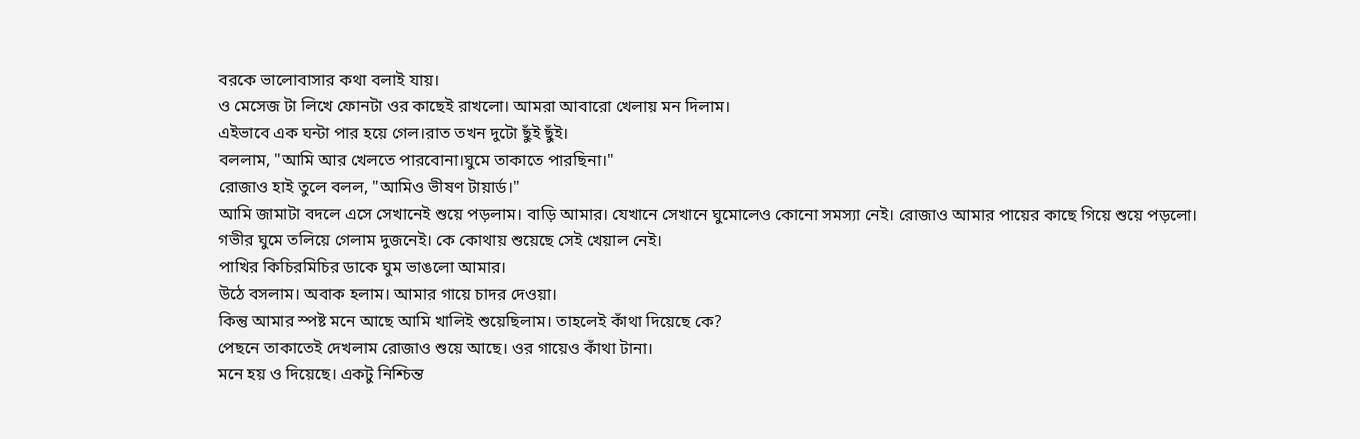বরকে ভালোবাসার কথা বলাই যায়।
ও মেসেজ টা লিখে ফোনটা ওর কাছেই রাখলো। আমরা আবারো খেলায় মন দিলাম।
এইভাবে এক ঘন্টা পার হয়ে গেল।রাত তখন দুটো ছুঁই ছুঁই।
বললাম, "আমি আর খেলতে পারবোনা।ঘুমে তাকাতে পারছিনা।"
রোজাও হাই তুলে বলল, "আমিও ভীষণ টায়ার্ড।"
আমি জামাটা বদলে এসে সেখানেই শুয়ে পড়লাম। বাড়ি আমার। যেখানে সেখানে ঘুমোলেও কোনো সমস্যা নেই। রোজাও আমার পায়ের কাছে গিয়ে শুয়ে পড়লো।
গভীর ঘুমে তলিয়ে গেলাম দুজনেই। কে কোথায় শুয়েছে সেই খেয়াল নেই।
পাখির কিচিরমিচির ডাকে ঘুম ভাঙলো আমার।
উঠে বসলাম। অবাক হলাম। আমার গায়ে চাদর দেওয়া।
কিন্তু আমার স্পষ্ট মনে আছে আমি খালিই শুয়েছিলাম। তাহলেই কাঁথা দিয়েছে কে?
পেছনে তাকাতেই দেখলাম রোজাও শুয়ে আছে। ওর গায়েও কাঁথা টানা।
মনে হয় ও দিয়েছে। একটু নিশ্চিন্ত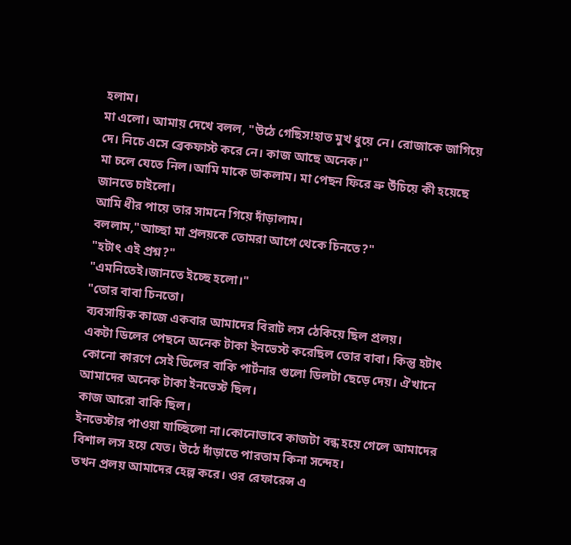হলাম।
মা এলো। আমায় দেখে বলল, "উঠে গেছিস!হাত মুখ ধুয়ে নে। রোজাকে জাগিয়ে দে। নিচে এসে ব্রেকফাস্ট করে নে। কাজ আছে অনেক।"
মা চলে যেতে নিল।আমি মাকে ডাকলাম। মা পেছন ফিরে ভ্রু উঁচিয়ে কী হয়েছে জানতে চাইলো।
আমি ধীর পায়ে তার সামনে গিয়ে দাঁড়ালাম।
বললাম,"আচ্ছা মা প্রলয়কে তোমরা আগে থেকে চিনতে?"
"হটাৎ এই প্রশ্ন?"
"এমনিতেই।জানতে ইচ্ছে হলো।"
"তোর বাবা চিনতো।
ব্যবসায়িক কাজে একবার আমাদের বিরাট লস ঠেকিয়ে ছিল প্রলয়।
একটা ডিলের পেছনে অনেক টাকা ইনভেস্ট করেছিল তোর বাবা। কিন্তু হটাৎ কোনো কারণে সেই ডিলের বাকি পার্টনার গুলো ডিলটা ছেড়ে দেয়। ঐখানে আমাদের অনেক টাকা ইনভেস্ট ছিল।
কাজ আরো বাকি ছিল।
ইনভেস্টার পাওয়া যাচ্ছিলো না।কোনোভাবে কাজটা বন্ধ হয়ে গেলে আমাদের বিশাল লস হয়ে যেত। উঠে দাঁড়াতে পারতাম কিনা সন্দেহ।
তখন প্রলয় আমাদের হেল্প করে। ওর রেফারেন্স এ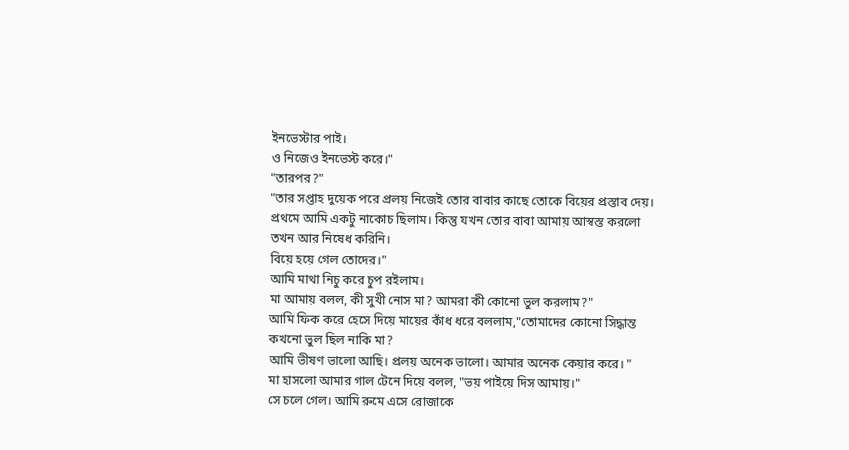ইনভেস্টার পাই।
ও নিজেও ইনভেস্ট করে।"
"তারপর?"
"তার সপ্তাহ দুয়েক পরে প্রলয় নিজেই তোর বাবার কাছে তোকে বিয়ের প্রস্তাব দেয়।
প্রথমে আমি একটু নাকোচ ছিলাম। কিন্তু যখন তোর বাবা আমায় আস্বস্ত করলো তখন আর নিষেধ করিনি।
বিয়ে হয়ে গেল তোদের।"
আমি মাথা নিচু করে চুপ রইলাম।
মা আমায় বলল, কী সুখী নোস মা? আমরা কী কোনো ভুল করলাম?"
আমি ফিক করে হেসে দিয়ে মায়ের কাঁধ ধরে বললাম,"তোমাদের কোনো সিদ্ধান্ত কখনো ভুল ছিল নাকি মা?
আমি ভীষণ ভালো আছি। প্রলয় অনেক ভালো। আমার অনেক কেয়ার করে। "
মা হাসলো আমার গাল টেনে দিয়ে বলল, "ভয় পাইয়ে দিস আমায়।"
সে চলে গেল। আমি রুমে এসে রোজাকে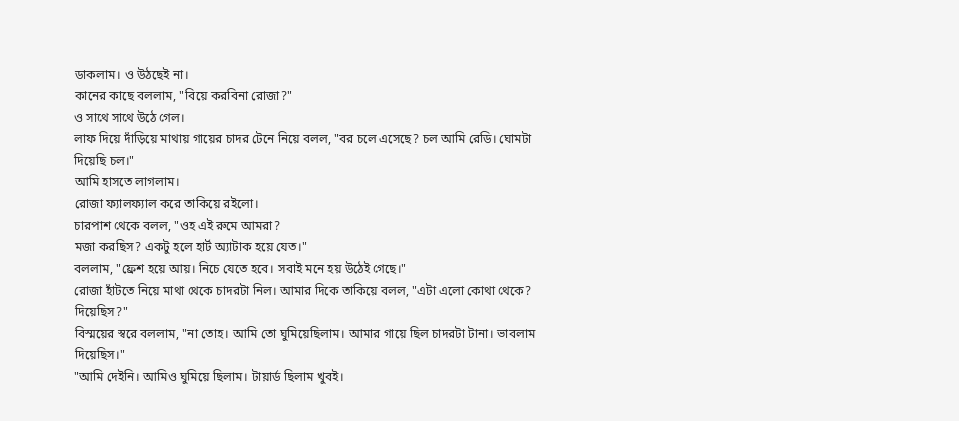ডাকলাম। ও উঠছেই না।
কানের কাছে বললাম, "বিয়ে করবিনা রোজা?"
ও সাথে সাথে উঠে গেল।
লাফ দিয়ে দাঁড়িয়ে মাথায় গায়ের চাদর টেনে নিয়ে বলল, "বর চলে এসেছে? চল আমি রেডি। ঘোমটা দিয়েছি চল।"
আমি হাসতে লাগলাম।
রোজা ফ্যালফ্যাল করে তাকিয়ে রইলো।
চারপাশ থেকে বলল, "ওহ এই রুমে আমরা?
মজা করছিস? একটু হলে হার্ট অ্যাটাক হয়ে যেত।"
বললাম, "ফ্রেশ হয়ে আয়। নিচে যেতে হবে। সবাই মনে হয় উঠেই গেছে।"
রোজা হাঁটতে নিয়ে মাথা থেকে চাদরটা নিল। আমার দিকে তাকিয়ে বলল, "এটা এলো কোথা থেকে?
দিয়েছিস?"
বিস্ময়ের স্বরে বললাম, "না তোহ। আমি তো ঘুমিয়েছিলাম। আমার গায়ে ছিল চাদরটা টানা। ভাবলাম দিয়েছিস।"
"আমি দেইনি। আমিও ঘুমিয়ে ছিলাম। টায়ার্ড ছিলাম খুবই।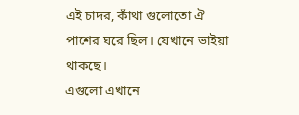এই চাদর, কাঁথা গুলোতো ঐ পাশের ঘরে ছিল। যেখানে ভাইয়া থাকছে।
এগুলো এখানে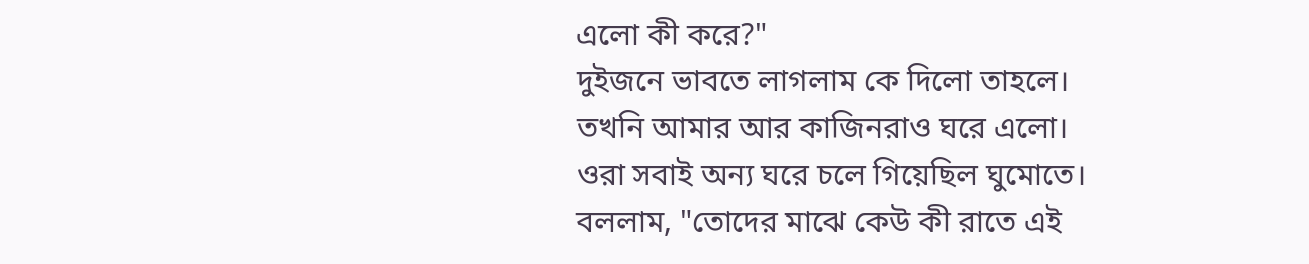এলো কী করে?"
দুইজনে ভাবতে লাগলাম কে দিলো তাহলে।
তখনি আমার আর কাজিনরাও ঘরে এলো।
ওরা সবাই অন্য ঘরে চলে গিয়েছিল ঘুমোতে।
বললাম, "তোদের মাঝে কেউ কী রাতে এই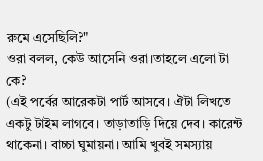রুমে এসেছিলি?"
ওরা বলল, কেউ আসেনি ওরা।তাহলে এলো টা কে?
(এই পর্বের আরেকটা পার্ট আসবে। ঐটা লিখতে একটু টাইম লাগবে। তাড়াতাড়ি দিয়ে দেব। কারেন্ট থাকেনা। বাচ্চা ঘুমায়না। আমি খুবই সমস্যায়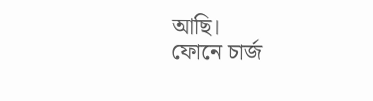আছি।
ফোনে চার্জ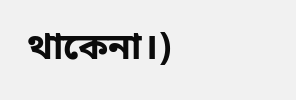থাকেনা।)